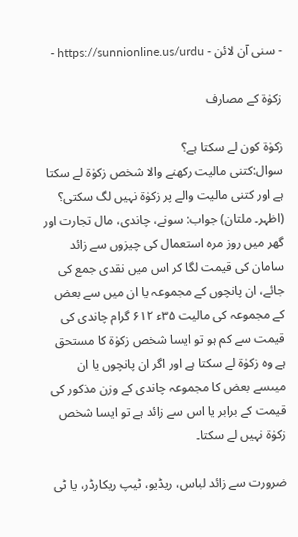- سنی آن لائن - https://sunnionline.us/urdu -

زکوٰۃ کے مصارف

زکوٰۃ کون لے سکتا ہے؟
سوال:کتنی مالیت رکھنے والا شخص زکوٰۃ لے سکتا ہے اور کتنی مالیت والے پر زکوٰۃ نہیں لگ سکتی؟ (اظہر۔ ملتان) جواب: سونے، چاندی، مال تجارت اور گھر میں روز مرہ استعمال کی چیزوں سے زائد سامان کی قیمت لگا کر اس میں نقدی جمع کی جائے، ان پانچوں کے مجموعہ یا ان میں سے بعض کے مجموعہ کی مالیت ۳۵ء ۶۱۲ گرام چاندی کی قیمت سے کم ہو تو ایسا شخص زکوٰۃ کا مستحق ہے وہ زکوٰۃ لے سکتا ہے اور اگر ان پانچوں یا ان میںسے بعض کا مجموعہ چاندی کے وزن مذکور کی قیمت کے برابر یا اس سے زائد ہے تو ایسا شخص زکوٰۃ نہیں لے سکتا۔

ضرورت سے زائد لباس، ریڈیو، ٹیپ ریکارڈر، یا ٹی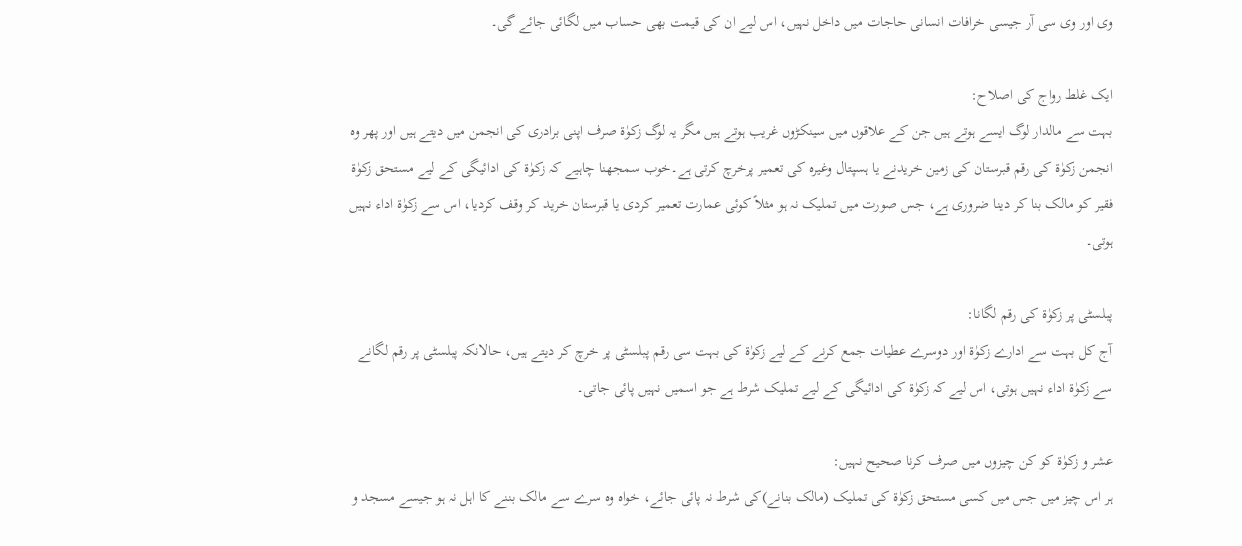وی اور وی سی آر جیسی خرافات انسانی حاجات میں داخل نہیں، اس لیے ان کی قیمت بھی حساب میں لگائی جائے گی۔

ایک غلط رواج کی اصلاح:
بہت سے مالدار لوگ ایسے ہوتے ہیں جن کے علاقوں میں سینکڑوں غریب ہوتے ہیں مگر یہ لوگ زکوٰۃ صرف اپنی برادری کی انجمن میں دیتے ہیں اور پھر وہ انجمن زکوٰۃ کی رقم قبرستان کی زمین خریدنے یا ہسپتال وغیرہ کی تعمیر پرخرچ کرتی ہے۔خوب سمجھنا چاہیے کہ زکوٰۃ کی ادائیگی کے لیے مستحق زکوٰۃ فقیر کو مالک بنا کر دینا ضروری ہے، جس صورت میں تملیک نہ ہو مثلاً کوئی عمارت تعمیر کردی یا قبرستان خرید کر وقف کردیا، اس سے زکوٰۃ اداء نہیں ہوتی۔

پبلسٹی پر زکوٰۃ کی رقم لگانا:
آج کل بہت سے ادارے زکوٰۃ اور دوسرے عطیات جمع کرنے کے لیے زکوٰۃ کی بہت سی رقم پبلسٹی پر خرچ کر دیتے ہیں، حالانکہ پبلسٹی پر رقم لگانے سے زکوٰۃ اداء نہیں ہوتی، اس لیے کہ زکوٰۃ کی ادائیگی کے لیے تملیک شرط ہے جو اسمیں نہیں پائی جاتی۔

عشر و زکوٰۃ کو کن چیزوں میں صرف کرنا صحیح نہیں:
ہر اس چیز میں جس میں کسی مستحق زکوٰۃ کی تملیک (مالک بنانے)کی شرط نہ پائی جائے، خواہ وہ سرے سے مالک بننے کا اہل نہ ہو جیسے مسجد و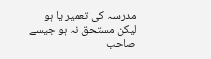مدرسہ کی تعمیر یا ہو لیکن مستحق نہ ہو جیسے صاحب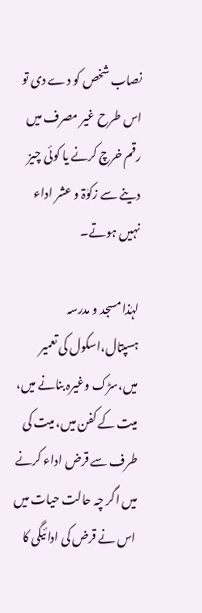نصاب شخص کو دے دی تو اس طرح غیر مصرف میں رقم خرچ کرنے یا کوئی چیز دینے سے زکوٰۃ و عشر اداء نہیں ہوتے۔

لہٰذا مسجد و مدرسہ ہسپتال،اسکول کی تعمیر میں،سڑک وغیرہ بنانے میں، میت کے کفن میں، میت کی طرف سے قرض اداء کرنے میں اگر چہ حالت حیات میں اس نے قرض کی ادائیگی کا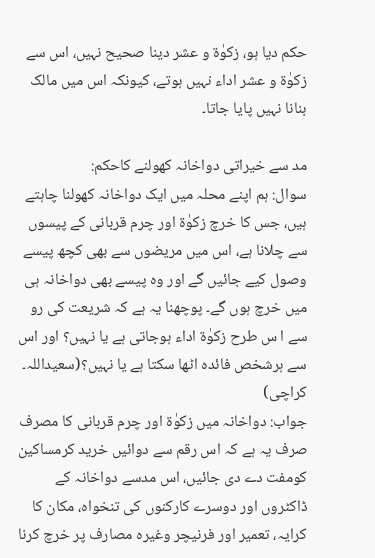حکم دیا ہو، زکوٰۃ و عشر دینا صحیح نہیں، اس سے زکوٰۃ و عشر اداء نہیں ہوتے، کیونکہ اس میں مالک بنانا نہیں پایا جاتا۔

مد سے خیراتی دواخانہ کھولنے کاحکم:
سوال: ہم اپنے محلہ میں ایک دواخانہ کھولنا چاہتے ہیں، جس کا خرچ زکوٰۃ اور چرم قربانی کے پیسوں سے چلانا ہے، اس میں مریضوں سے بھی کچھ پیسے وصول کیے جائیں گے اور وہ پیسے بھی دواخانہ ہی میں خرچ ہوں گے۔ پوچھنا یہ ہے کہ شریعت کی رو سے ا س طرح زکوٰۃ اداء ہوجاتی ہے یا نہیں؟ اور اس سے ہرشخص فائدہ اٹھا سکتا ہے یا نہیں؟(سعیداللہ۔ کراچی)
جواب: دواخانہ میں زکوٰۃ اور چرم قربانی کا مصرف صرف یہ ہے کہ اس رقم سے دوائیں خرید کرمساکین کومفت دے دی جائیں، اس مدسے دواخانہ کے ڈاکٹروں اور دوسرے کارکنوں کی تنخواہ، مکان کا کرایہ، تعمیر اور فرنیچر وغیرہ مصارف پر خرچ کرنا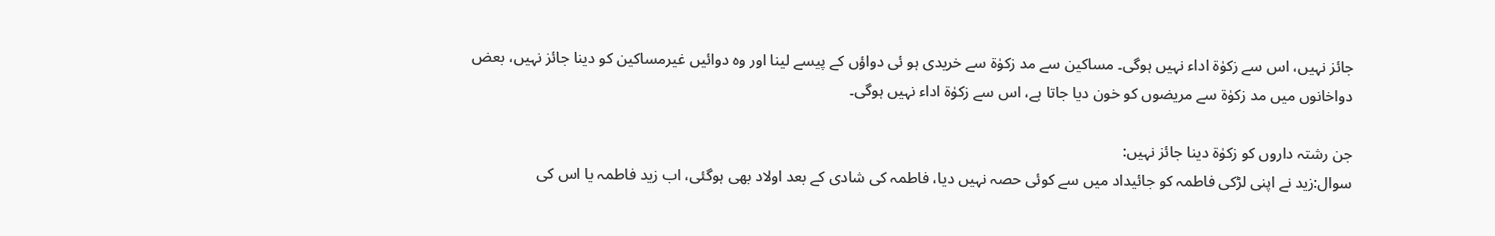جائز نہیں، اس سے زکوٰۃ اداء نہیں ہوگی۔ مساکین سے مد زکوٰۃ سے خریدی ہو ئی دواؤں کے پیسے لینا اور وہ دوائیں غیرمساکین کو دینا جائز نہیں، بعض دواخانوں میں مد زکوٰۃ سے مریضوں کو خون دیا جاتا ہے، اس سے زکوٰۃ اداء نہیں ہوگی۔

جن رشتہ داروں کو زکوٰۃ دینا جائز نہیں:
سوال:زید نے اپنی لڑکی فاطمہ کو جائیداد میں سے کوئی حصہ نہیں دیا، فاطمہ کی شادی کے بعد اولاد بھی ہوگئی، اب زید فاطمہ یا اس کی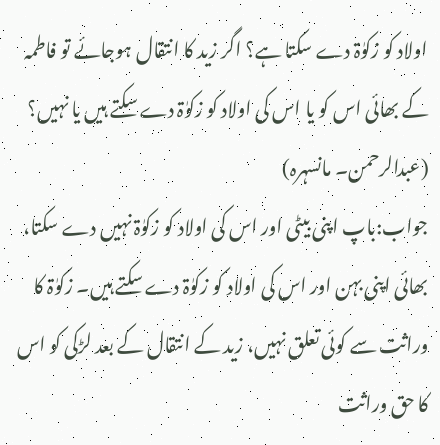اولاد کو زکوٰۃ دے سکتا ہے؟ اگر زید کا انتقال ہوجائے تو فاطمہ کے بھائی اس کو یا اس کی اولاد کو زکوٰۃ دے سکتے ہیں یا نہیں؟ (عبدالرحمن۔ مانسہرہ)
جواب:باپ اپنی بیٹی اور اس کی اولاد کو زکوٰۃ نہیں دے سکتا، بھائی اپنی بہن اور اس کی اولاد کو زکوٰۃ دے سکتے ہیں۔ زکوٰۃ کا وراثت سے کوئی تعلق نہیں، زید کے انتقال کے بعد لڑکی کو اس کا حق وراثت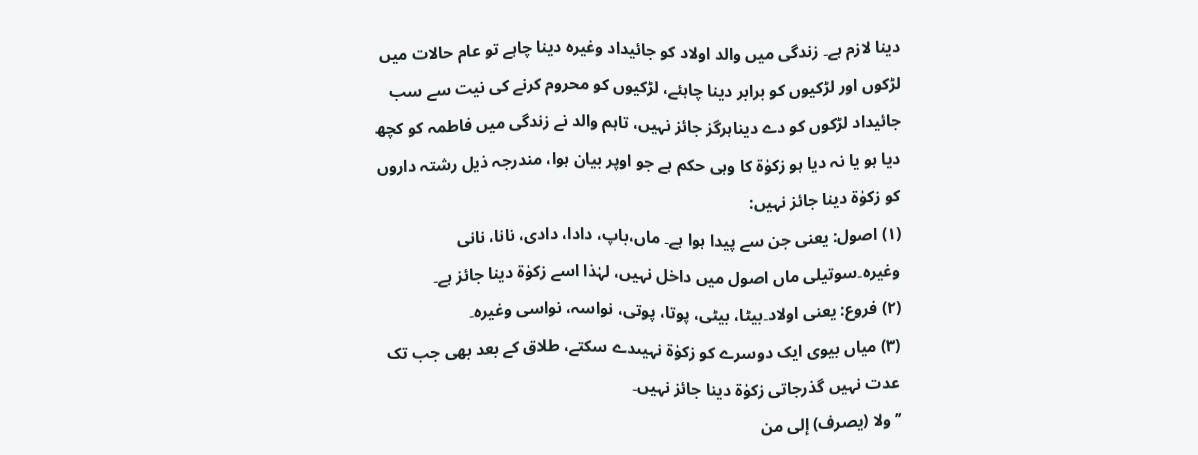دینا لازم ہے۔ زندگی میں والد اولاد کو جائیداد وغیرہ دینا چاہے تو عام حالات میں لڑکوں اور لڑکیوں کو برابر دینا چاہئے، لڑکیوں کو محروم کرنے کی نیت سے سب جائیداد لڑکوں کو دے دیناہرگز جائز نہیں، تاہم والد نے زندگی میں فاطمہ کو کچھ دیا ہو یا نہ دیا ہو زکوٰۃ کا وہی حکم ہے جو اوپر بیان ہوا، مندرجہ ذیل رشتہ داروں کو زکوٰۃ دینا جائز نہیں:
(۱) اصول: یعنی جن سے پیدا ہوا ہے۔ ماں،باپ، دادا، دادی، نانا، نانی وغیرہ۔سوتیلی ماں اصول میں داخل نہیں، لہٰذا اسے زکوٰۃ دینا جائز ہے۔
(۲) فروع: یعنی اولاد۔بیٹا، بیٹی، پوتا، پوتی، نواسہ، نواسی وغیرہ۔
(۳) میاں بیوی ایک دوسرے کو زکوٰۃ نہیںدے سکتے، طلاق کے بعد بھی جب تک عدت نہیں گذرجاتی زکوٰۃ دینا جائز نہیں۔
’’ولا (یصرف) إلی من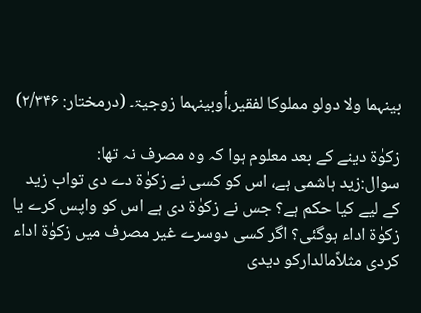بینہما ولا دولو مملوکا لفقیر،أوبینہما زوجیۃ۔ (درمختار: ۲/۳۴۶)

زکوٰۃ دینے کے بعد معلوم ہوا کہ وہ مصرف نہ تھا:
سوال:زید ہاشمی ہے، اس کو کسی نے زکوٰۃ دے دی تواب زید کے لیے کیا حکم ہے؟ جس نے زکوٰۃ دی ہے اس کو واپس کرے یا زکوٰۃ اداء ہوگئی؟ اگر کسی دوسرے غیر مصرف میں زکوٰۃ اداء کردی مثلاًمالدارکو دیدی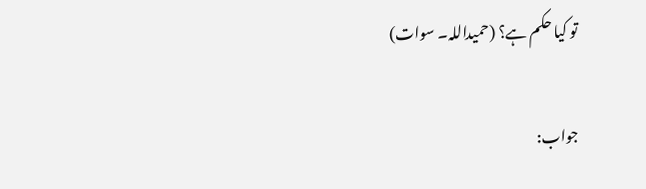تو کیا حکم ہے؟ (حمیداللہ۔ سوات)

جواب: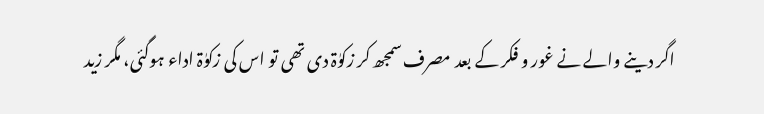اگر دینے والے نے غور و فکر کے بعد مصرف سمجھ کر زکوٰۃ دی تھی تو اس کی زکوٰۃ اداء ہوگئی، مگر زید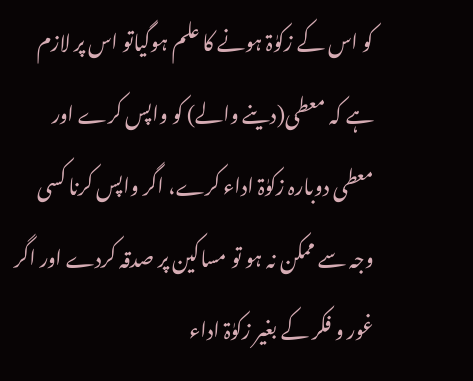کو اس کے زکوٰۃ ہونے کا علم ہوگیاتو اس پر لازم ہے کہ معطی(دینے والے) کو واپس کرے اور معطی دوبارہ زکوٰۃ اداء کرے، اگر واپس کرنا کسی وجہ سے ممکن نہ ہو تو مساکین پر صدقہ کردے اور اگر غور و فکر کے بغیر زکوٰۃ اداء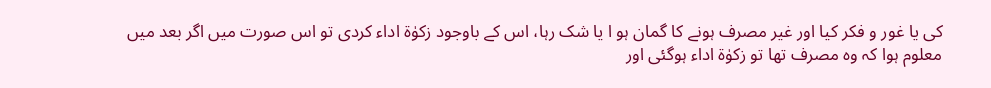کی یا غور و فکر کیا اور غیر مصرف ہونے کا گمان ہو ا یا شک رہا، اس کے باوجود زکوٰۃ اداء کردی تو اس صورت میں اگر بعد میں معلوم ہوا کہ وہ مصرف تھا تو زکوٰۃ اداء ہوگئی اور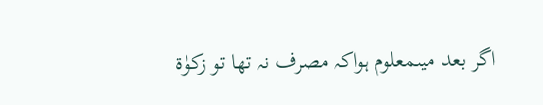اگر بعد میںمعلوم ہواکہ مصرف نہ تھا تو زکوٰۃ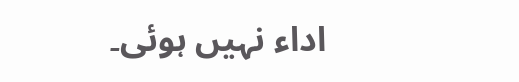اداء نہیں ہوئی۔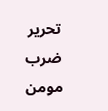تحریر ضرب مومن